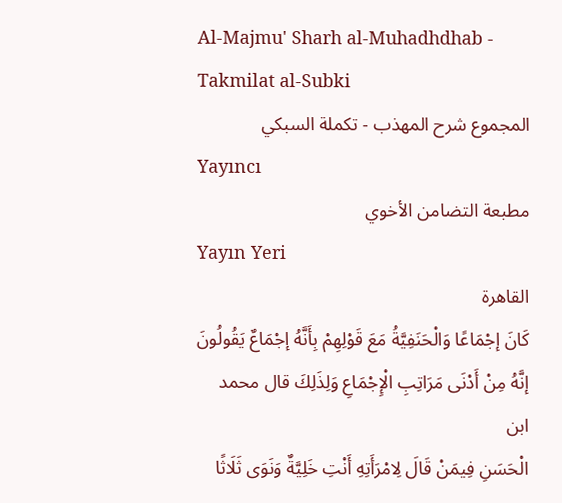Al-Majmu' Sharh al-Muhadhdhab - Takmilat al-Subki
المجموع شرح المهذب - تكملة السبكي
Yayıncı
مطبعة التضامن الأخوي
Yayın Yeri
القاهرة
كَانَ إجْمَاعًا وَالْحَنَفِيَّةُ مَعَ قَوْلِهِمْ بِأَنَّهُ إجْمَاعٌ يَقُولُونَ إنَّهُ مِنْ أَدْنَى مَرَاتِبِ الْإِجْمَاعِ وَلِذَلِكَ قال محمد ابن
الْحَسَنِ فِيمَنْ قَالَ لِامْرَأَتِهِ أَنْتِ خَلِيَّةٌ وَنَوَى ثَلَاثًا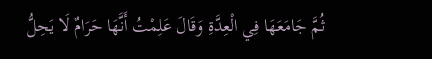ثُمَّ جَامَعَهَا فِي الْعِدَّةِ وَقَالَ عَلِمْتُ أَنَّهَا حَرَامٌ لَا يَحِلُّ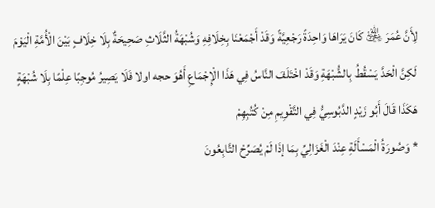لِأَنَّ عُمَرَ ﵁ كَانَ يَرَاهَا وَاحِدَةً رَجْعِيَّةً وَقَدْ أَجْمَعْنَا بِخِلَافِهِ وَشُبْهَةُ الثَّلَاثِ صَحِيحَةٌ بِلَا خِلَافٍ بَيْنَ الْأُمَّةِ الْيَوْمَ لَكِنَّ الْحَدَّ يَسْقُطُ بِالشُّبْهَةِ وَقَدْ اخْتَلَفَ النَّاسُ فِي هَذَا الْإِجْمَاعِ أَهُوَ حجه اولا فَلَا يَصِيرُ مُوجِبًا عِلْمًا بِلَا شُبْهَةٍ هَكَذَا قَالَ أَبُو زَيْدٍ الدَّبُوسِيُّ فِي التَّقْوِيمِ مِنْ كُتُبِهِمْ
* وَصُورَةُ الْمَسْأَلَةِ عِنْدَ الْغَزَالِيِّ بِمَا إذَا لَمْ يُصَرِّحْ التَّابِعُونَ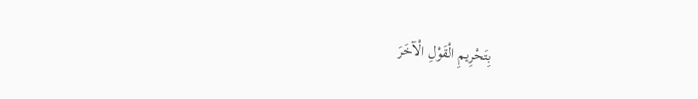بِتَحْرِيمِ الْقَوْلِ الْآخَرَ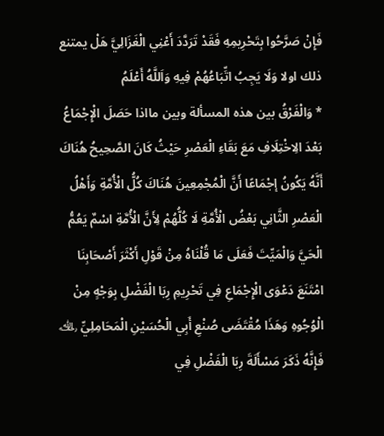فَإِنْ صَرَّحُوا بِتَحْرِيمِهِ فَقَدْ تَرَدَّدَ أَعْنِي الْغَزَالِيَّ هَلْ يمتنع ذلك اولا وَلَا يَجِبُ اتِّبَاعُهُمْ فِيهِ وَاَللَّهُ أَعْلَمُ
* وَالْفَرْقُ بين هذه المسألة وبين مااذا حَصَلَ الْإِجْمَاعُ بَعْدَ الِاخْتِلَافِ مَعَ بَقَاءِ الْعَصْرِ حَيْثُ كَانَ الصَّحِيحُ هُنَاكَ أَنَّهُ يَكُونُ إجْمَاعًا أَنَّ الْمُجْمِعِينَ هُنَاكَ كُلُّ الْأُمَّةِ وَأَهْلُ الْعَصْرِ الثَّانِي بَعْضُ الْأُمَّةِ لَا كُلُّهُمْ لِأَنَّ الْأُمَّةِ اسْمٌ يَعُمُّ الْحَيَّ وَالْمَيِّتَ فَعَلَى مَا قُلْنَاهُ مِنْ قَوْلِ أَكْثَرَ أَصْحَابِنَا امْتَنَعَ دَعْوَى الْإِجْمَاعِ فِي تَحْرِيمِ رِبَا الْفَضْلِ بِوَجْهٍ مِنْ الْوُجُوهِ وَهَذَا مُقْتَضَى صُنْعِ أَبِي الْحُسَيْنِ الْمَحَامِلِيِّ ﵀ فَإِنَّهُ ذَكَرَ مَسْأَلَةَ رِبَا الْفَضْلِ فِي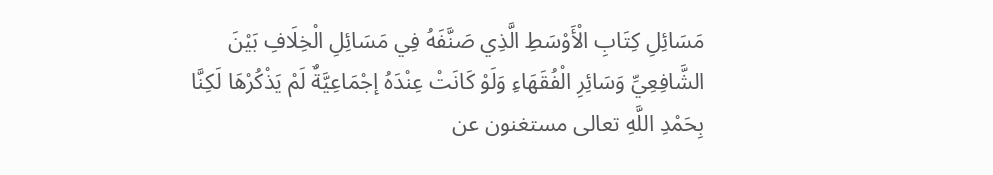مَسَائِلِ كِتَابِ الْأَوْسَطِ الَّذِي صَنَّفَهُ فِي مَسَائِلِ الْخِلَافِ بَيْنَ الشَّافِعِيِّ وَسَائِرِ الْفُقَهَاءِ وَلَوْ كَانَتْ عِنْدَهُ إجْمَاعِيَّةٌ لَمْ يَذْكُرْهَا لَكِنَّا بِحَمْدِ اللَّهِ تعالى مستغنون عن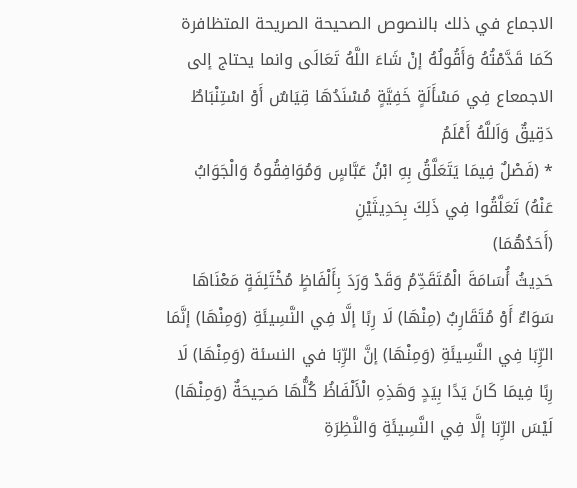الاجماع في ذلك بالنصوص الصحيحة الصريحة المتظافرة كَمَا قَدَّمْتُهُ وَأَقُولُهُ إنْ شَاءَ اللَّهُ تَعَالَى وانما يحتاج إلى الاجمعاع فِي مَسْأَلَةٍ خَفِيَّةٍ مُسْنَدُهَا قِيَاسٌ أَوْ اسْتِنْبَاطٌ دَقِيقٌ وَاَللَّهُ أَعْلَمُ
* (فَصْلٌ فِيمَا يَتَعَلَّقُ بِهِ ابْنُ عَبَّاسٍ وَمُوَافِقُوهُ وَالْجَوَابُ عَنْهُ) تَعَلَّقُوا فِي ذَلِكَ بِحَدِيثَيْنِ
(أَحَدُهُمَا)
حَدِيثُ أُسَامَةَ الْمُتَقَدِّمُ وَقَدْ وَرَدَ بِأَلْفَاظٍ مُخْتَلِفَةٍ مَعْنَاهَا سَوَاءٌ أَوْ مُتَقَارِبٌ (مِنْهَا) لَا رِبًا إلَّا فِي النَّسِيئَةِ (وَمِنْهَا) إنَّمَا الرِّبَا فِي النَّسِيئَةِ (وَمِنْهَا) إنَّ الرِّبَا في النسئة (وَمِنْهَا) لَا رِبًا فِيمَا كَانَ يَدًا بِيَدٍ وَهَذِهِ الْأَلْفَاظُ كُلُّهَا صَحِيحَةٌ (وَمِنْهَا) لَيْسَ الرِّبَا إلَّا فِي النَّسِيئَةِ وَالنَّظِرَةِ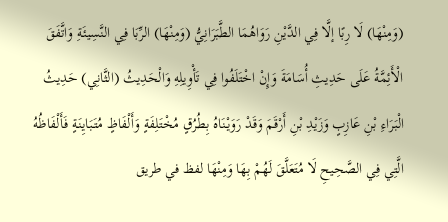(وَمِنْهَا) لَا رِبًا إلَّا فِي الدَّيْنِ رَوَاهُمَا الطَّبَرَانِيُّ (وَمِنْهَا) الرِّبَا فِي النَّسِيئَةِ وَاتَّفَقَ الْأَئِمَّةُ عَلَى حَدِيثِ أُسَامَةَ وَإِنْ اخْتَلَفُوا فِي تَأْوِيلِهِ وَالْحَدِيثُ (الثَّانِي) حَدِيثُ الْبَرَاءِ بْنِ عَازِبٍ وَزَيْدِ بْنِ أَرْقَمَ وَقَدْ رَوَيْنَاهُ بِطُرُقٍ مُخْتَلِفَةٍ وَأَلْفَاظٍ مُتَبَايِنَةٍ فَأَلْفَاظُهُ الَّتِي فِي الصَّحِيحِ لَا مُتَعَلَّقَ لَهُمْ بِهَا وَمِنْهَا لفظ في طريق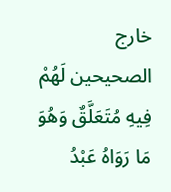خارج الصحيحين لَهُمْ فِيهِ مُتَعَلَّقٌ وَهُوَ مَا رَوَاهُ عَبْدُ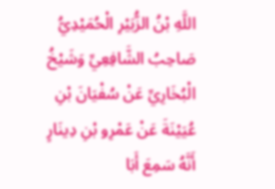اللَّهِ بْنُ الزُّبَيْرِ الْحُمَيْدِيُّ صَاحِبُ الشَّافِعِيِّ وَشَيْخُ الْبُخَارِيِّ عَنْ سُفْيَانَ بْنِ عُيَيْنَةَ عَنْ عَمْرِو بْنِ دِينَارٍ أَنَّهُ سَمِعَ أَبَا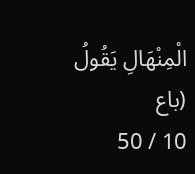الْمِنْهَالِ يَقُولُ (باع
10 / 50